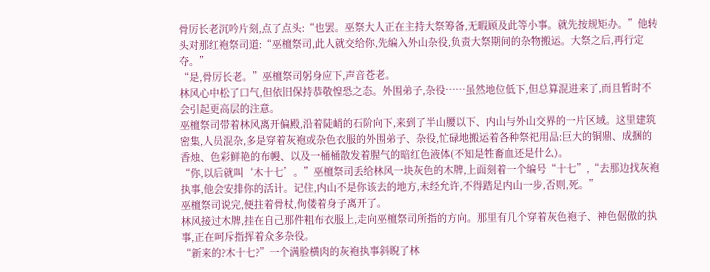骨厉长老沉吟片刻,点了点头:“也罢。巫祭大人正在主持大祭筹备,无暇顾及此等小事。就先按规矩办。”他转头对那红袍祭司道:“巫檀祭司,此人就交给你,先编入外山杂役,负责大祭期间的杂物搬运。大祭之后,再行定夺。”
“是,骨厉长老。”巫檀祭司躬身应下,声音苍老。
林风心中松了口气,但依旧保持恭敬惶恐之态。外围弟子,杂役……虽然地位低下,但总算混进来了,而且暂时不会引起更高层的注意。
巫檀祭司带着林风离开偏殿,沿着陡峭的石阶向下,来到了半山腰以下、内山与外山交界的一片区域。这里建筑密集,人员混杂,多是穿着灰袍或杂色衣服的外围弟子、杂役,忙碌地搬运着各种祭祀用品:巨大的铜鼎、成捆的香烛、色彩鲜艳的布幔、以及一桶桶散发着腥气的暗红色液体(不知是牲畜血还是什么)。
“你,以后就叫‘木十七’。”巫檀祭司丢给林风一块灰色的木牌,上面刻着一个编号“十七”,“去那边找灰袍执事,他会安排你的活计。记住,内山不是你该去的地方,未经允许,不得踏足内山一步,否则,死。”
巫檀祭司说完,便拄着骨杖,佝偻着身子离开了。
林风接过木牌,挂在自己那件粗布衣服上,走向巫檀祭司所指的方向。那里有几个穿着灰色袍子、神色倨傲的执事,正在呵斥指挥着众多杂役。
“新来的?木十七?”一个满脸横肉的灰袍执事斜睨了林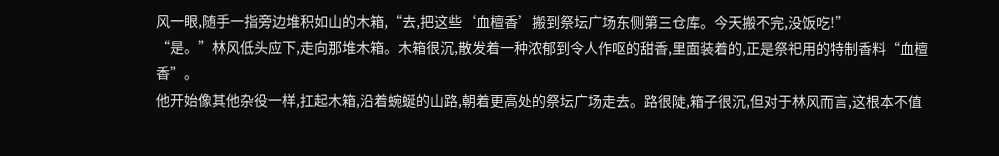风一眼,随手一指旁边堆积如山的木箱,“去,把这些‘血檀香’搬到祭坛广场东侧第三仓库。今天搬不完,没饭吃!”
“是。”林风低头应下,走向那堆木箱。木箱很沉,散发着一种浓郁到令人作呕的甜香,里面装着的,正是祭祀用的特制香料“血檀香”。
他开始像其他杂役一样,扛起木箱,沿着蜿蜒的山路,朝着更高处的祭坛广场走去。路很陡,箱子很沉,但对于林风而言,这根本不值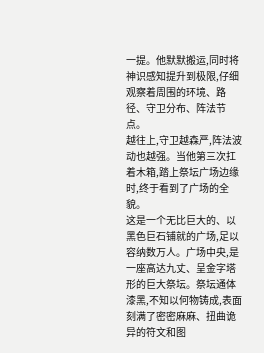一提。他默默搬运,同时将神识感知提升到极限,仔细观察着周围的环境、路径、守卫分布、阵法节点。
越往上,守卫越森严,阵法波动也越强。当他第三次扛着木箱,踏上祭坛广场边缘时,终于看到了广场的全貌。
这是一个无比巨大的、以黑色巨石铺就的广场,足以容纳数万人。广场中央,是一座高达九丈、呈金字塔形的巨大祭坛。祭坛通体漆黑,不知以何物铸成,表面刻满了密密麻麻、扭曲诡异的符文和图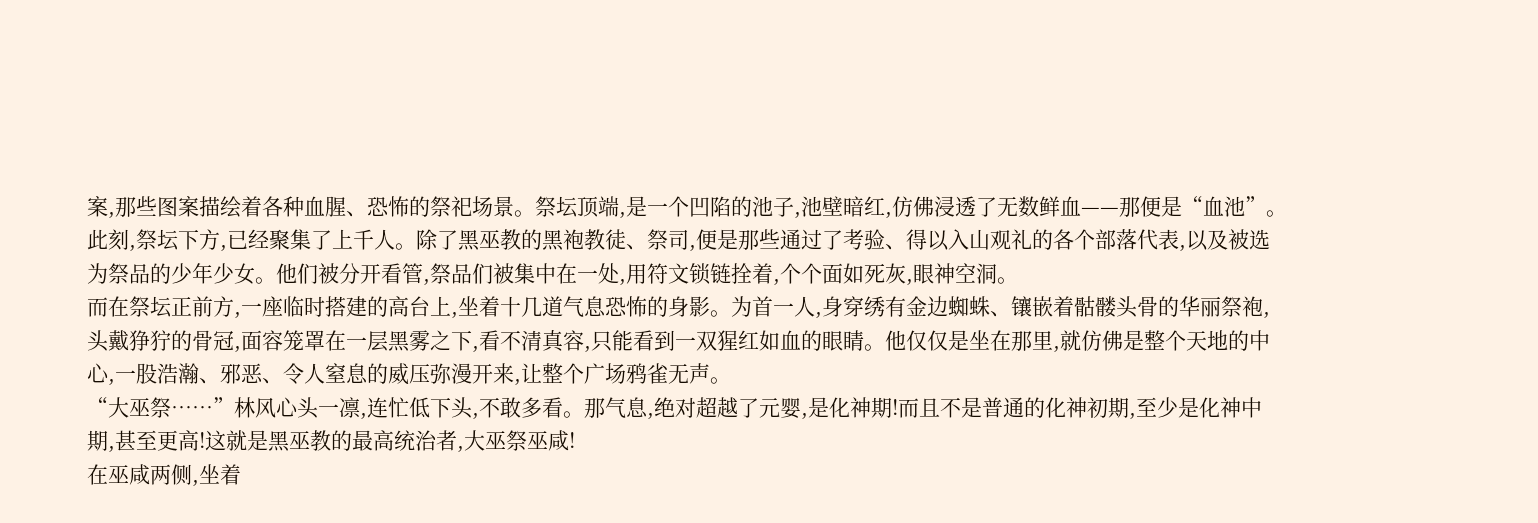案,那些图案描绘着各种血腥、恐怖的祭祀场景。祭坛顶端,是一个凹陷的池子,池壁暗红,仿佛浸透了无数鲜血——那便是“血池”。
此刻,祭坛下方,已经聚集了上千人。除了黑巫教的黑袍教徒、祭司,便是那些通过了考验、得以入山观礼的各个部落代表,以及被选为祭品的少年少女。他们被分开看管,祭品们被集中在一处,用符文锁链拴着,个个面如死灰,眼神空洞。
而在祭坛正前方,一座临时搭建的高台上,坐着十几道气息恐怖的身影。为首一人,身穿绣有金边蜘蛛、镶嵌着骷髅头骨的华丽祭袍,头戴狰狞的骨冠,面容笼罩在一层黑雾之下,看不清真容,只能看到一双猩红如血的眼睛。他仅仅是坐在那里,就仿佛是整个天地的中心,一股浩瀚、邪恶、令人窒息的威压弥漫开来,让整个广场鸦雀无声。
“大巫祭……”林风心头一凛,连忙低下头,不敢多看。那气息,绝对超越了元婴,是化神期!而且不是普通的化神初期,至少是化神中期,甚至更高!这就是黑巫教的最高统治者,大巫祭巫咸!
在巫咸两侧,坐着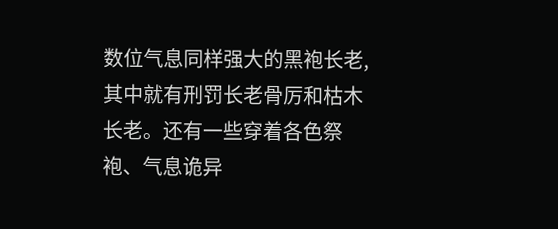数位气息同样强大的黑袍长老,其中就有刑罚长老骨厉和枯木长老。还有一些穿着各色祭袍、气息诡异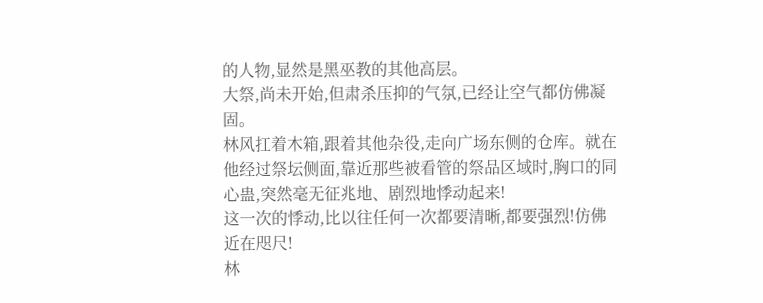的人物,显然是黑巫教的其他高层。
大祭,尚未开始,但肃杀压抑的气氛,已经让空气都仿佛凝固。
林风扛着木箱,跟着其他杂役,走向广场东侧的仓库。就在他经过祭坛侧面,靠近那些被看管的祭品区域时,胸口的同心蛊,突然毫无征兆地、剧烈地悸动起来!
这一次的悸动,比以往任何一次都要清晰,都要强烈!仿佛近在咫尺!
林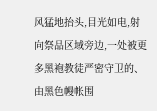风猛地抬头,目光如电,射向祭品区域旁边,一处被更多黑袍教徒严密守卫的、由黑色幔帐围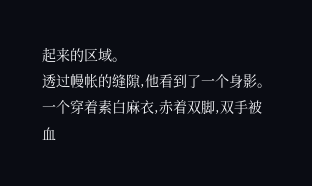起来的区域。
透过幔帐的缝隙,他看到了一个身影。
一个穿着素白麻衣,赤着双脚,双手被血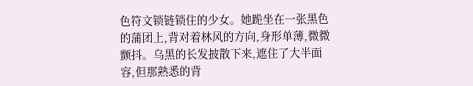色符文锁链锁住的少女。她跪坐在一张黑色的蒲团上,背对着林风的方向,身形单薄,微微颤抖。乌黑的长发披散下来,遮住了大半面容,但那熟悉的背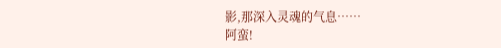影,那深入灵魂的气息……
阿蛮!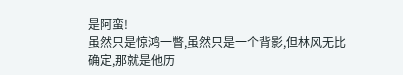是阿蛮!
虽然只是惊鸿一瞥,虽然只是一个背影,但林风无比确定,那就是他历